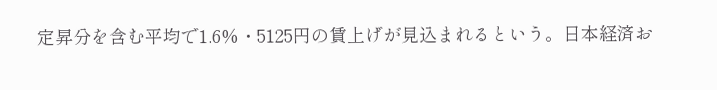定昇分を含む平均で1.6%・5125円の賃上げが見込まれるという。日本経済お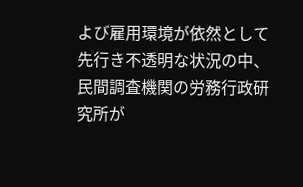よび雇用環境が依然として先行き不透明な状況の中、民間調査機関の労務行政研究所が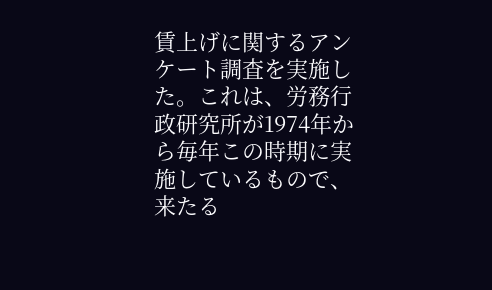賃上げに関するアンケート調査を実施した。これは、労務行政研究所が1974年から毎年この時期に実施しているもので、来たる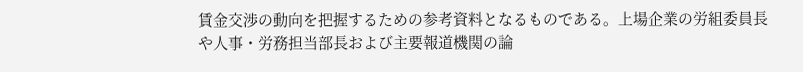賃金交渉の動向を把握するための参考資料となるものである。上場企業の労組委員長や人事・労務担当部長および主要報道機関の論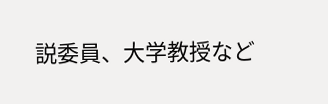説委員、大学教授など